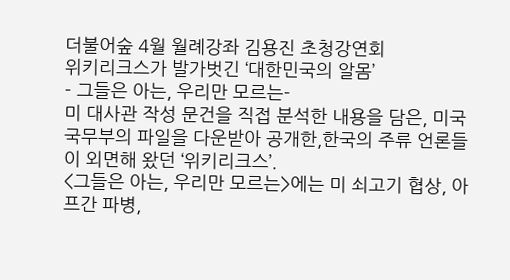더불어숲 4월 월례강좌 김용진 초청강연회
위키리크스가 발가벗긴 ‘대한민국의 알몸’
- 그들은 아는, 우리만 모르는-
미 대사관 작성 문건을 직접 분석한 내용을 담은, 미국 국무부의 파일을 다운받아 공개한,한국의 주류 언론들이 외면해 왔던 ‘위키리크스’.
<그들은 아는, 우리만 모르는>에는 미 쇠고기 협상, 아프간 파병,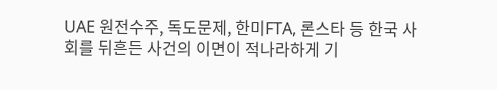UAE 원전수주, 독도문제, 한미FTA, 론스타 등 한국 사회를 뒤흔든 사건의 이면이 적나라하게 기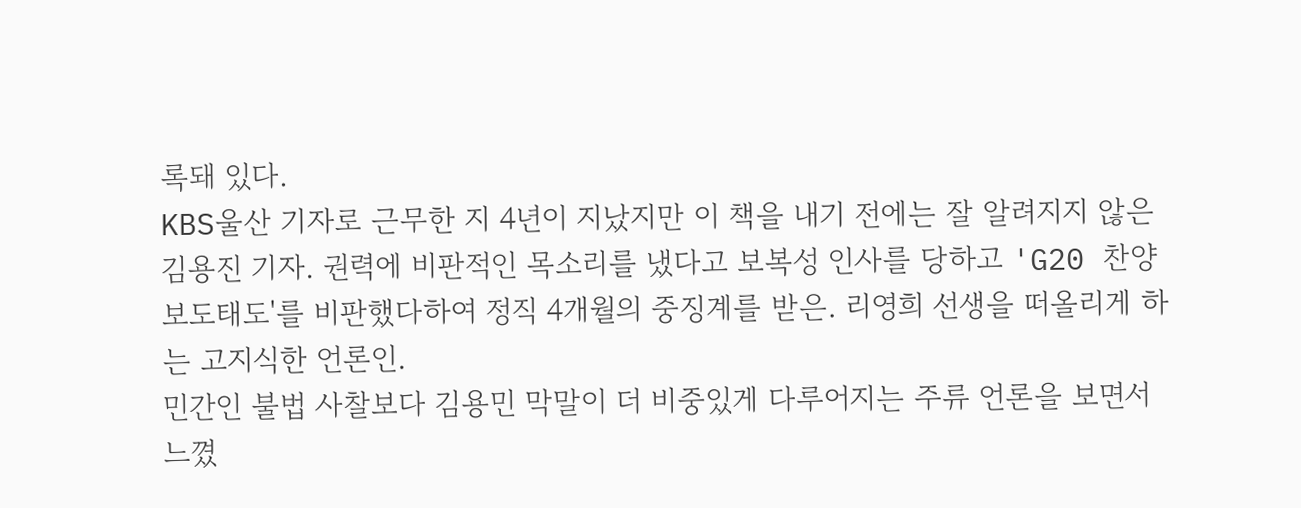록돼 있다.
KBS울산 기자로 근무한 지 4년이 지났지만 이 책을 내기 전에는 잘 알려지지 않은 김용진 기자. 권력에 비판적인 목소리를 냈다고 보복성 인사를 당하고 'G20 찬양보도태도'를 비판했다하여 정직 4개월의 중징계를 받은. 리영희 선생을 떠올리게 하는 고지식한 언론인.
민간인 불법 사찰보다 김용민 막말이 더 비중있게 다루어지는 주류 언론을 보면서 느꼈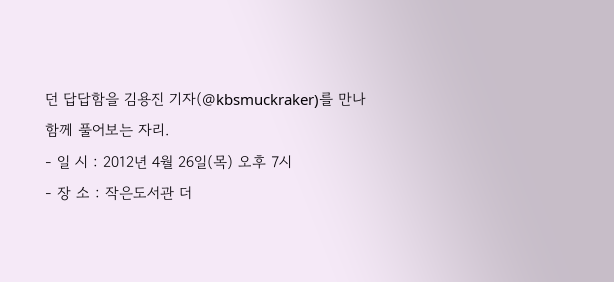던 답답함을 김용진 기자(@kbsmuckraker)를 만나 함께 풀어보는 자리.
- 일 시 : 2012년 4월 26일(목) 오후 7시
- 장 소 : 작은도서관 더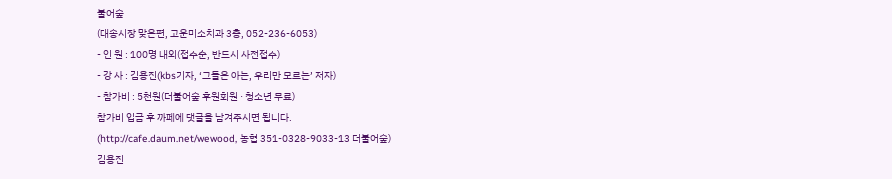불어숲
(대송시장 맞은편, 고운미소치과 3층, 052-236-6053)
- 인 원 : 100명 내외(접수순, 반드시 사전접수)
- 강 사 : 김용진(kbs기자, ‘그들은 아는, 우리만 모르는’ 저자)
- 참가비 : 5천원(더불어숲 후원회원 · 청소년 무료)
참가비 입금 후 까페에 댓글을 남겨주시면 됩니다.
(http://cafe.daum.net/wewood, 농협 351-0328-9033-13 더불어숲)
김용진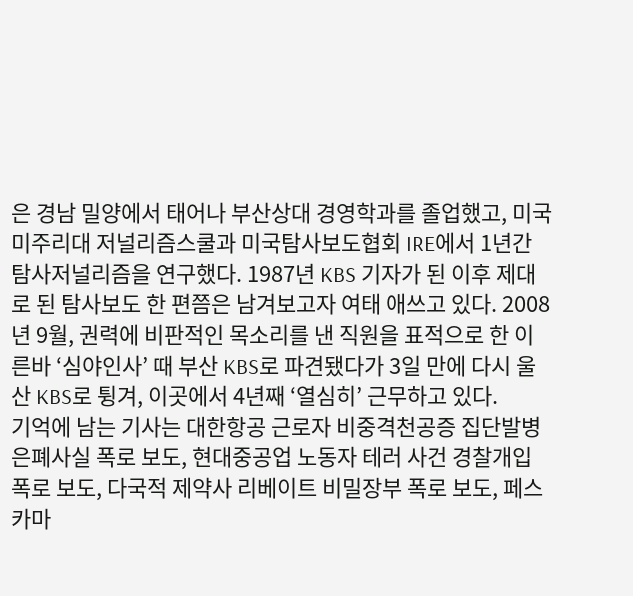은 경남 밀양에서 태어나 부산상대 경영학과를 졸업했고, 미국 미주리대 저널리즘스쿨과 미국탐사보도협회 IRE에서 1년간 탐사저널리즘을 연구했다. 1987년 KBS 기자가 된 이후 제대로 된 탐사보도 한 편쯤은 남겨보고자 여태 애쓰고 있다. 2008년 9월, 권력에 비판적인 목소리를 낸 직원을 표적으로 한 이른바 ‘심야인사’ 때 부산 KBS로 파견됐다가 3일 만에 다시 울산 KBS로 튕겨, 이곳에서 4년째 ‘열심히’ 근무하고 있다.
기억에 남는 기사는 대한항공 근로자 비중격천공증 집단발병 은폐사실 폭로 보도, 현대중공업 노동자 테러 사건 경찰개입 폭로 보도, 다국적 제약사 리베이트 비밀장부 폭로 보도, 페스카마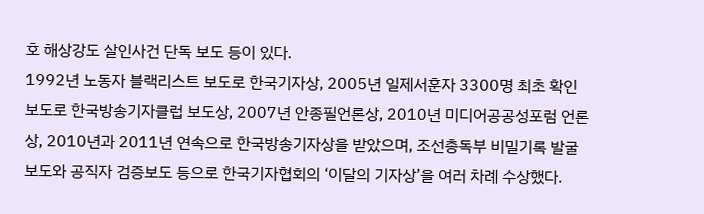호 해상강도 살인사건 단독 보도 등이 있다.
1992년 노동자 블랙리스트 보도로 한국기자상, 2005년 일제서훈자 3300명 최초 확인 보도로 한국방송기자클럽 보도상, 2007년 안종필언론상, 2010년 미디어공공성포럼 언론상, 2010년과 2011년 연속으로 한국방송기자상을 받았으며, 조선총독부 비밀기록 발굴보도와 공직자 검증보도 등으로 한국기자협회의 ‘이달의 기자상’을 여러 차례 수상했다.